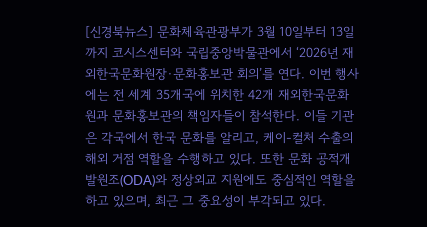[신경북뉴스] 문화체육관광부가 3월 10일부터 13일까지 코시스센터와 국립중앙박물관에서 ‘2026년 재외한국문화원장·문화홍보관 회의’를 연다. 이번 행사에는 전 세계 35개국에 위치한 42개 재외한국문화원과 문화홍보관의 책임자들이 참석한다. 이들 기관은 각국에서 한국 문화를 알리고, 케이-컬처 수출의 해외 거점 역할을 수행하고 있다. 또한 문화 공적개발원조(ODA)와 정상외교 지원에도 중심적인 역할을 하고 있으며, 최근 그 중요성이 부각되고 있다.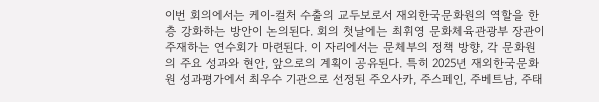이번 회의에서는 케이-컬처 수출의 교두보로서 재외한국문화원의 역할을 한층 강화하는 방안이 논의된다. 회의 첫날에는 최휘영 문화체육관광부 장관이 주재하는 연수회가 마련된다. 이 자리에서는 문체부의 정책 방향, 각 문화원의 주요 성과와 현안, 앞으로의 계획이 공유된다. 특히 2025년 재외한국문화원 성과평가에서 최우수 기관으로 선정된 주오사카, 주스페인, 주베트남, 주태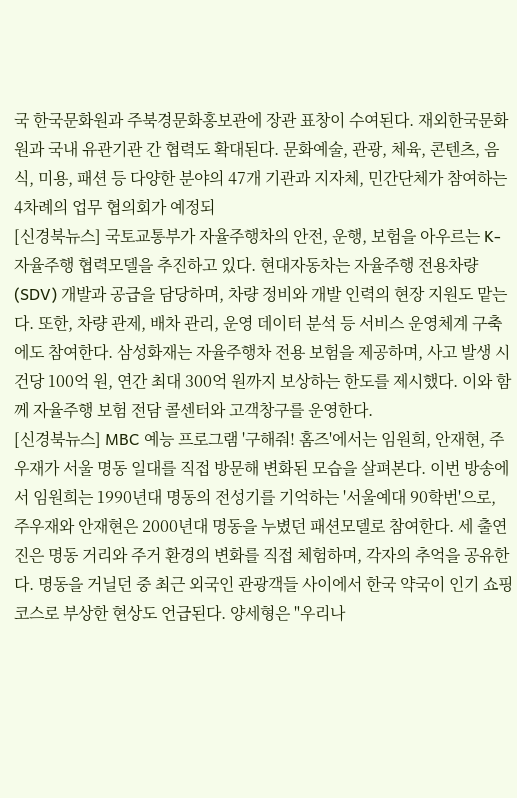국 한국문화원과 주북경문화홍보관에 장관 표창이 수여된다. 재외한국문화원과 국내 유관기관 간 협력도 확대된다. 문화예술, 관광, 체육, 콘텐츠, 음식, 미용, 패션 등 다양한 분야의 47개 기관과 지자체, 민간단체가 참여하는 4차례의 업무 협의회가 예정되
[신경북뉴스] 국토교통부가 자율주행차의 안전, 운행, 보험을 아우르는 K-자율주행 협력모델을 추진하고 있다. 현대자동차는 자율주행 전용차량(SDV) 개발과 공급을 담당하며, 차량 정비와 개발 인력의 현장 지원도 맡는다. 또한, 차량 관제, 배차 관리, 운영 데이터 분석 등 서비스 운영체계 구축에도 참여한다. 삼성화재는 자율주행차 전용 보험을 제공하며, 사고 발생 시 건당 100억 원, 연간 최대 300억 원까지 보상하는 한도를 제시했다. 이와 함께 자율주행 보험 전담 콜센터와 고객창구를 운영한다.
[신경북뉴스] MBC 예능 프로그램 '구해줘! 홈즈'에서는 임원희, 안재현, 주우재가 서울 명동 일대를 직접 방문해 변화된 모습을 살펴본다. 이번 방송에서 임원희는 1990년대 명동의 전성기를 기억하는 '서울예대 90학번'으로, 주우재와 안재현은 2000년대 명동을 누볐던 패션모델로 참여한다. 세 출연진은 명동 거리와 주거 환경의 변화를 직접 체험하며, 각자의 추억을 공유한다. 명동을 거닐던 중 최근 외국인 관광객들 사이에서 한국 약국이 인기 쇼핑 코스로 부상한 현상도 언급된다. 양세형은 "우리나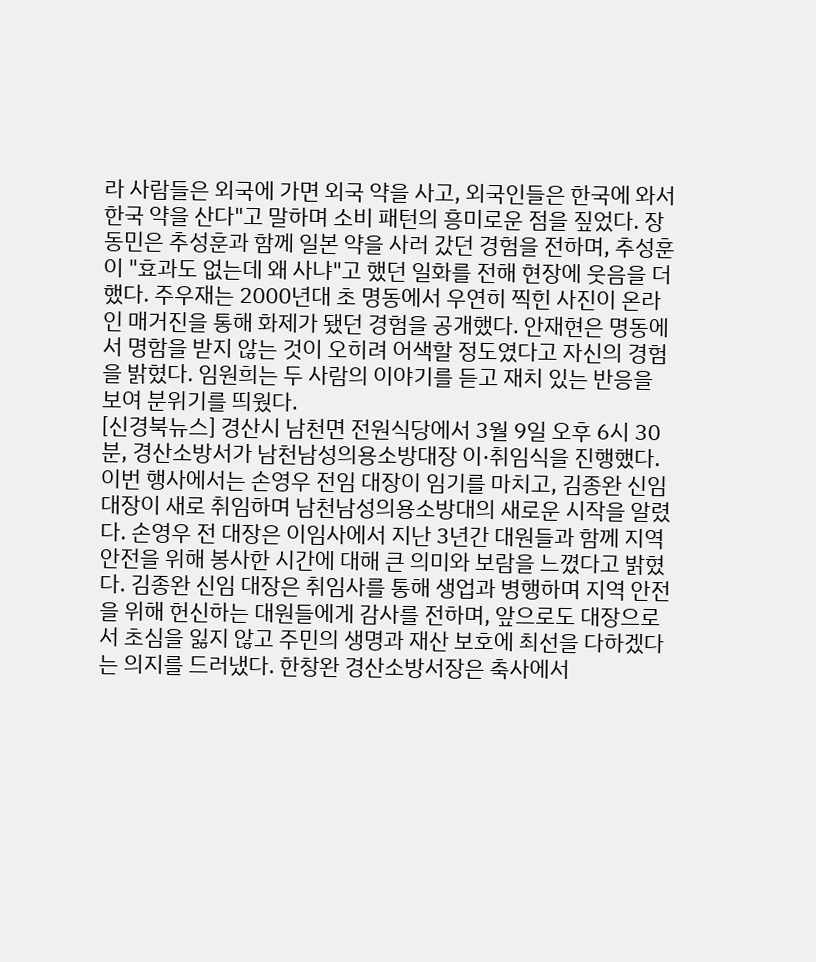라 사람들은 외국에 가면 외국 약을 사고, 외국인들은 한국에 와서 한국 약을 산다"고 말하며 소비 패턴의 흥미로운 점을 짚었다. 장동민은 추성훈과 함께 일본 약을 사러 갔던 경험을 전하며, 추성훈이 "효과도 없는데 왜 사냐"고 했던 일화를 전해 현장에 웃음을 더했다. 주우재는 2000년대 초 명동에서 우연히 찍힌 사진이 온라인 매거진을 통해 화제가 됐던 경험을 공개했다. 안재현은 명동에서 명함을 받지 않는 것이 오히려 어색할 정도였다고 자신의 경험을 밝혔다. 임원희는 두 사람의 이야기를 듣고 재치 있는 반응을 보여 분위기를 띄웠다.
[신경북뉴스] 경산시 남천면 전원식당에서 3월 9일 오후 6시 30분, 경산소방서가 남천남성의용소방대장 이·취임식을 진행했다. 이번 행사에서는 손영우 전임 대장이 임기를 마치고, 김종완 신임 대장이 새로 취임하며 남천남성의용소방대의 새로운 시작을 알렸다. 손영우 전 대장은 이임사에서 지난 3년간 대원들과 함께 지역 안전을 위해 봉사한 시간에 대해 큰 의미와 보람을 느꼈다고 밝혔다. 김종완 신임 대장은 취임사를 통해 생업과 병행하며 지역 안전을 위해 헌신하는 대원들에게 감사를 전하며, 앞으로도 대장으로서 초심을 잃지 않고 주민의 생명과 재산 보호에 최선을 다하겠다는 의지를 드러냈다. 한창완 경산소방서장은 축사에서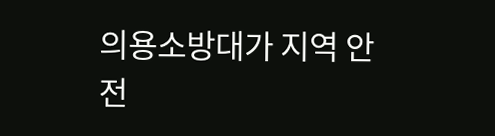의용소방대가 지역 안전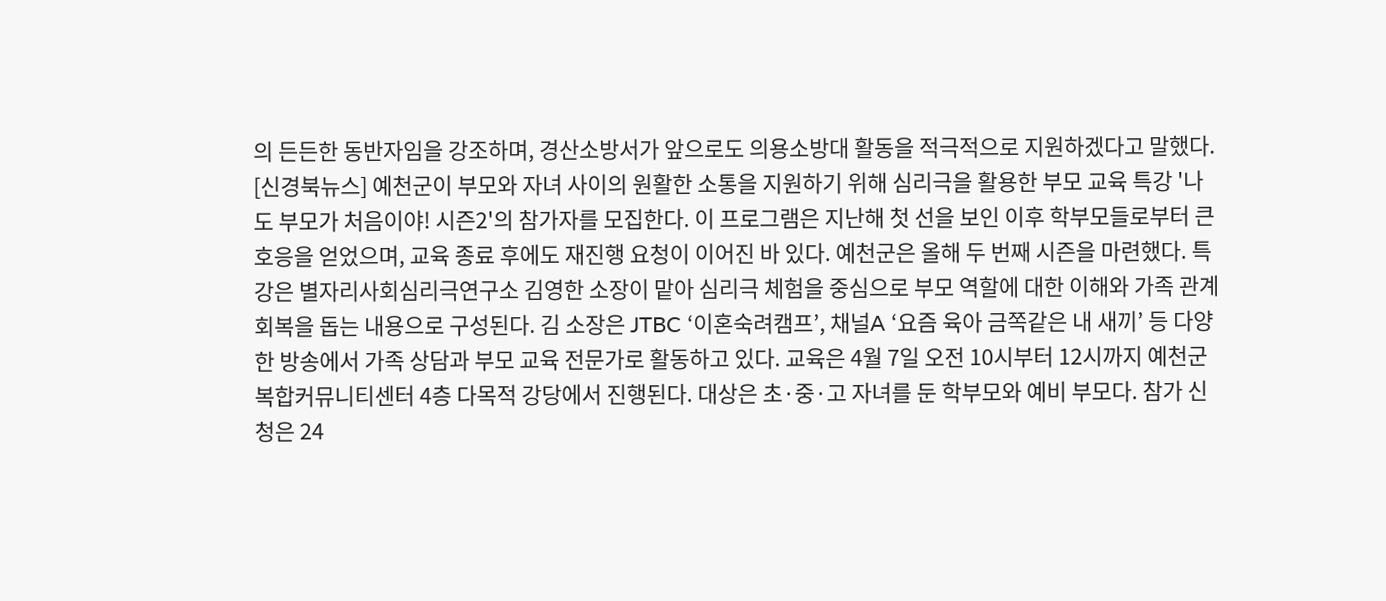의 든든한 동반자임을 강조하며, 경산소방서가 앞으로도 의용소방대 활동을 적극적으로 지원하겠다고 말했다.
[신경북뉴스] 예천군이 부모와 자녀 사이의 원활한 소통을 지원하기 위해 심리극을 활용한 부모 교육 특강 '나도 부모가 처음이야! 시즌2'의 참가자를 모집한다. 이 프로그램은 지난해 첫 선을 보인 이후 학부모들로부터 큰 호응을 얻었으며, 교육 종료 후에도 재진행 요청이 이어진 바 있다. 예천군은 올해 두 번째 시즌을 마련했다. 특강은 별자리사회심리극연구소 김영한 소장이 맡아 심리극 체험을 중심으로 부모 역할에 대한 이해와 가족 관계 회복을 돕는 내용으로 구성된다. 김 소장은 JTBC ‘이혼숙려캠프’, 채널A ‘요즘 육아 금쪽같은 내 새끼’ 등 다양한 방송에서 가족 상담과 부모 교육 전문가로 활동하고 있다. 교육은 4월 7일 오전 10시부터 12시까지 예천군 복합커뮤니티센터 4층 다목적 강당에서 진행된다. 대상은 초·중·고 자녀를 둔 학부모와 예비 부모다. 참가 신청은 24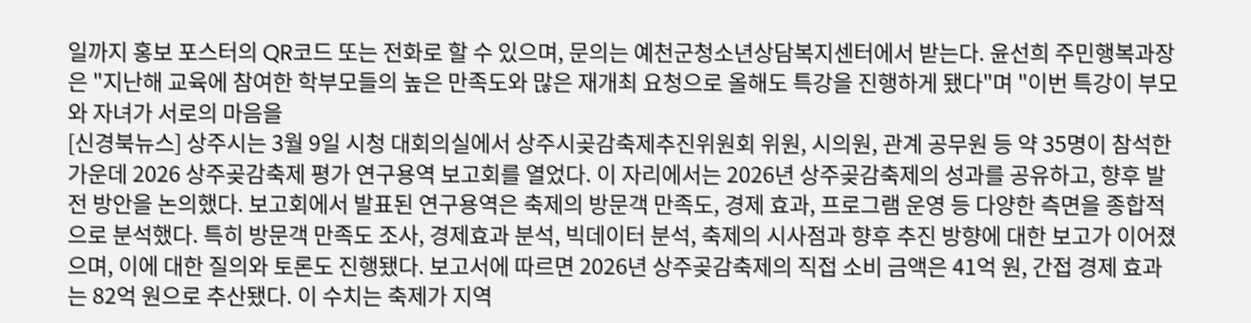일까지 홍보 포스터의 QR코드 또는 전화로 할 수 있으며, 문의는 예천군청소년상담복지센터에서 받는다. 윤선희 주민행복과장은 "지난해 교육에 참여한 학부모들의 높은 만족도와 많은 재개최 요청으로 올해도 특강을 진행하게 됐다"며 "이번 특강이 부모와 자녀가 서로의 마음을
[신경북뉴스] 상주시는 3월 9일 시청 대회의실에서 상주시곶감축제추진위원회 위원, 시의원, 관계 공무원 등 약 35명이 참석한 가운데 2026 상주곶감축제 평가 연구용역 보고회를 열었다. 이 자리에서는 2026년 상주곶감축제의 성과를 공유하고, 향후 발전 방안을 논의했다. 보고회에서 발표된 연구용역은 축제의 방문객 만족도, 경제 효과, 프로그램 운영 등 다양한 측면을 종합적으로 분석했다. 특히 방문객 만족도 조사, 경제효과 분석, 빅데이터 분석, 축제의 시사점과 향후 추진 방향에 대한 보고가 이어졌으며, 이에 대한 질의와 토론도 진행됐다. 보고서에 따르면 2026년 상주곶감축제의 직접 소비 금액은 41억 원, 간접 경제 효과는 82억 원으로 추산됐다. 이 수치는 축제가 지역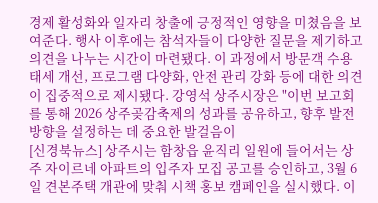경제 활성화와 일자리 창출에 긍정적인 영향을 미쳤음을 보여준다. 행사 이후에는 참석자들이 다양한 질문을 제기하고 의견을 나누는 시간이 마련됐다. 이 과정에서 방문객 수용태세 개선, 프로그램 다양화, 안전 관리 강화 등에 대한 의견이 집중적으로 제시됐다. 강영석 상주시장은 "이번 보고회를 통해 2026 상주곶감축제의 성과를 공유하고, 향후 발전 방향을 설정하는 데 중요한 발걸음이
[신경북뉴스] 상주시는 함창읍 윤직리 일원에 들어서는 상주 자이르네 아파트의 입주자 모집 공고를 승인하고, 3월 6일 견본주택 개관에 맞춰 시책 홍보 캠페인을 실시했다. 이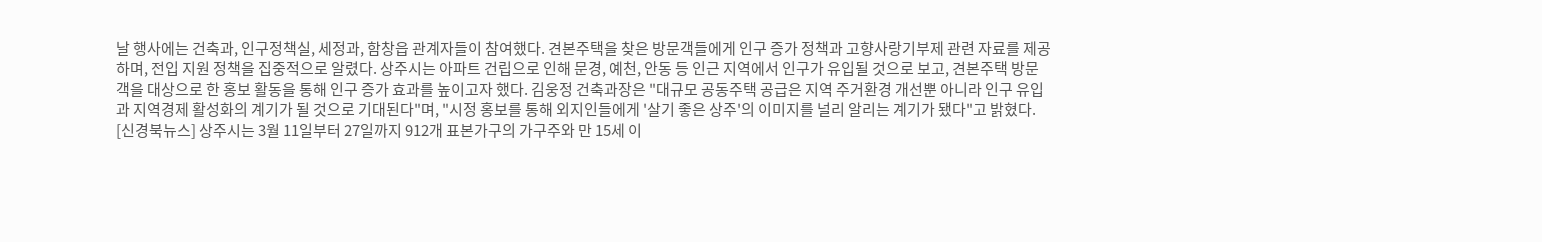날 행사에는 건축과, 인구정책실, 세정과, 함창읍 관계자들이 참여했다. 견본주택을 찾은 방문객들에게 인구 증가 정책과 고향사랑기부제 관련 자료를 제공하며, 전입 지원 정책을 집중적으로 알렸다. 상주시는 아파트 건립으로 인해 문경, 예천, 안동 등 인근 지역에서 인구가 유입될 것으로 보고, 견본주택 방문객을 대상으로 한 홍보 활동을 통해 인구 증가 효과를 높이고자 했다. 김웅정 건축과장은 "대규모 공동주택 공급은 지역 주거환경 개선뿐 아니라 인구 유입과 지역경제 활성화의 계기가 될 것으로 기대된다"며, "시정 홍보를 통해 외지인들에게 '살기 좋은 상주'의 이미지를 널리 알리는 계기가 됐다"고 밝혔다.
[신경북뉴스] 상주시는 3월 11일부터 27일까지 912개 표본가구의 가구주와 만 15세 이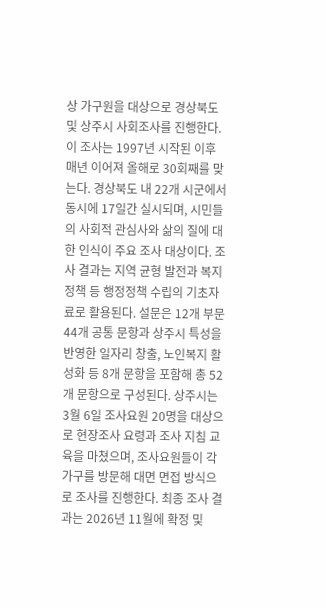상 가구원을 대상으로 경상북도 및 상주시 사회조사를 진행한다. 이 조사는 1997년 시작된 이후 매년 이어져 올해로 30회째를 맞는다. 경상북도 내 22개 시군에서 동시에 17일간 실시되며, 시민들의 사회적 관심사와 삶의 질에 대한 인식이 주요 조사 대상이다. 조사 결과는 지역 균형 발전과 복지 정책 등 행정정책 수립의 기초자료로 활용된다. 설문은 12개 부문 44개 공통 문항과 상주시 특성을 반영한 일자리 창출, 노인복지 활성화 등 8개 문항을 포함해 총 52개 문항으로 구성된다. 상주시는 3월 6일 조사요원 20명을 대상으로 현장조사 요령과 조사 지침 교육을 마쳤으며, 조사요원들이 각 가구를 방문해 대면 면접 방식으로 조사를 진행한다. 최종 조사 결과는 2026년 11월에 확정 및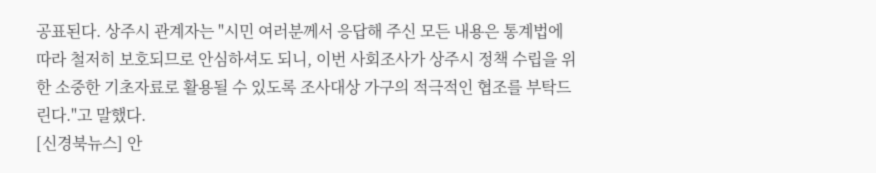공표된다. 상주시 관계자는 "시민 여러분께서 응답해 주신 모든 내용은 통계법에 따라 철저히 보호되므로 안심하셔도 되니, 이번 사회조사가 상주시 정책 수립을 위한 소중한 기초자료로 활용될 수 있도록 조사대상 가구의 적극적인 협조를 부탁드린다."고 말했다.
[신경북뉴스] 안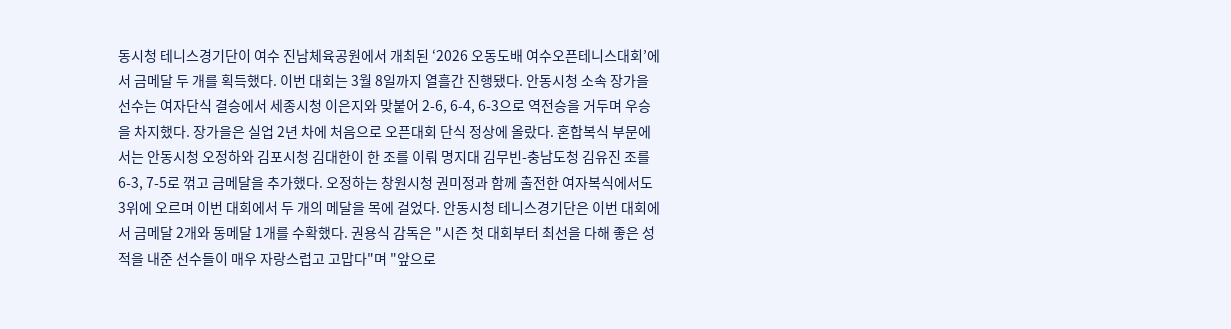동시청 테니스경기단이 여수 진남체육공원에서 개최된 ‘2026 오동도배 여수오픈테니스대회’에서 금메달 두 개를 획득했다. 이번 대회는 3월 8일까지 열흘간 진행됐다. 안동시청 소속 장가을 선수는 여자단식 결승에서 세종시청 이은지와 맞붙어 2-6, 6-4, 6-3으로 역전승을 거두며 우승을 차지했다. 장가을은 실업 2년 차에 처음으로 오픈대회 단식 정상에 올랐다. 혼합복식 부문에서는 안동시청 오정하와 김포시청 김대한이 한 조를 이뤄 명지대 김무빈-충남도청 김유진 조를 6-3, 7-5로 꺾고 금메달을 추가했다. 오정하는 창원시청 권미정과 함께 출전한 여자복식에서도 3위에 오르며 이번 대회에서 두 개의 메달을 목에 걸었다. 안동시청 테니스경기단은 이번 대회에서 금메달 2개와 동메달 1개를 수확했다. 권용식 감독은 "시즌 첫 대회부터 최선을 다해 좋은 성적을 내준 선수들이 매우 자랑스럽고 고맙다"며 "앞으로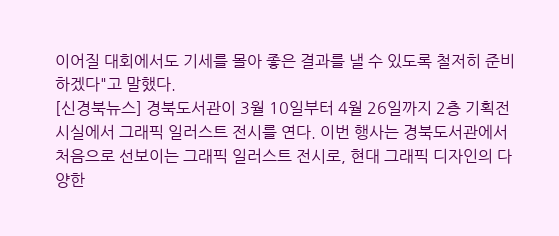이어질 대회에서도 기세를 몰아 좋은 결과를 낼 수 있도록 철저히 준비하겠다"고 말했다.
[신경북뉴스] 경북도서관이 3월 10일부터 4월 26일까지 2층 기획전시실에서 그래픽 일러스트 전시를 연다. 이번 행사는 경북도서관에서 처음으로 선보이는 그래픽 일러스트 전시로, 현대 그래픽 디자인의 다양한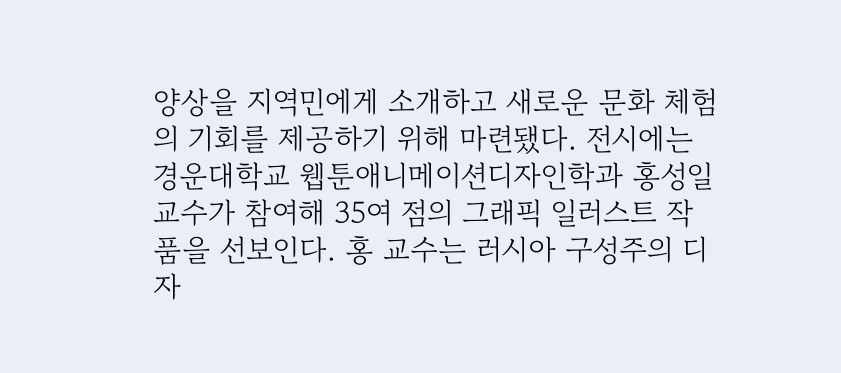양상을 지역민에게 소개하고 새로운 문화 체험의 기회를 제공하기 위해 마련됐다. 전시에는 경운대학교 웹툰애니메이션디자인학과 홍성일 교수가 참여해 35여 점의 그래픽 일러스트 작품을 선보인다. 홍 교수는 러시아 구성주의 디자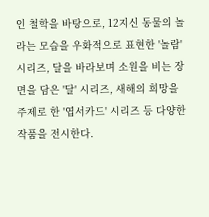인 철학을 바탕으로, 12지신 동물의 놀라는 모습을 우화적으로 표현한 '놀람' 시리즈, 달을 바라보며 소원을 비는 장면을 담은 '달' 시리즈, 새해의 희망을 주제로 한 '엽서카드' 시리즈 등 다양한 작품을 전시한다.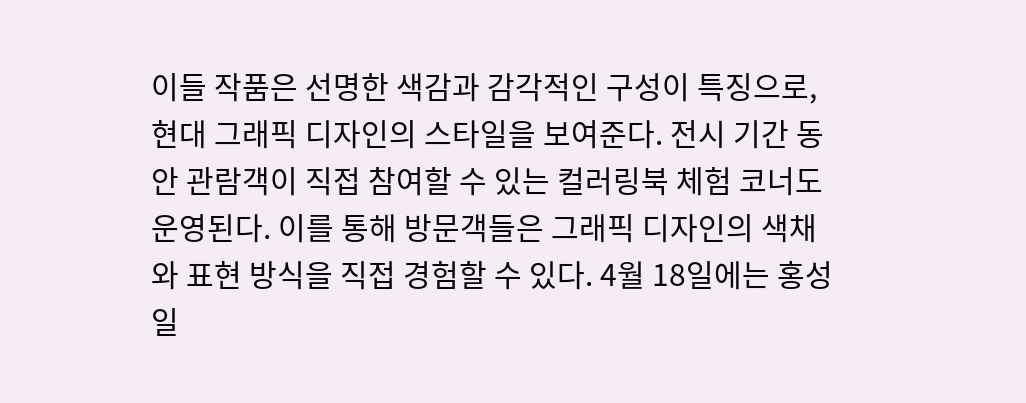이들 작품은 선명한 색감과 감각적인 구성이 특징으로, 현대 그래픽 디자인의 스타일을 보여준다. 전시 기간 동안 관람객이 직접 참여할 수 있는 컬러링북 체험 코너도 운영된다. 이를 통해 방문객들은 그래픽 디자인의 색채와 표현 방식을 직접 경험할 수 있다. 4월 18일에는 홍성일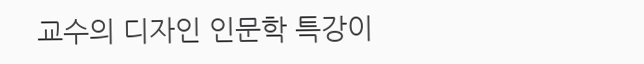교수의 디자인 인문학 특강이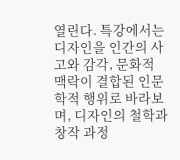열린다. 특강에서는 디자인을 인간의 사고와 감각, 문화적 맥락이 결합된 인문학적 행위로 바라보며, 디자인의 철학과 창작 과정